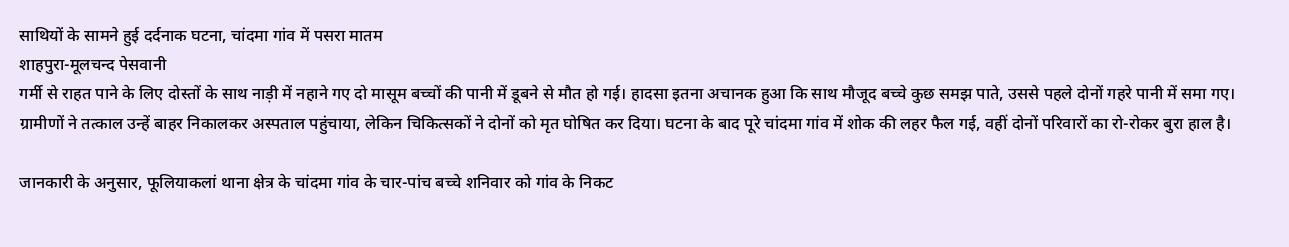साथियों के सामने हुई दर्दनाक घटना, चांदमा गांव में पसरा मातम
शाहपुरा-मूलचन्द पेसवानी
गर्मी से राहत पाने के लिए दोस्तों के साथ नाड़ी में नहाने गए दो मासूम बच्चों की पानी में डूबने से मौत हो गई। हादसा इतना अचानक हुआ कि साथ मौजूद बच्चे कुछ समझ पाते, उससे पहले दोनों गहरे पानी में समा गए। ग्रामीणों ने तत्काल उन्हें बाहर निकालकर अस्पताल पहुंचाया, लेकिन चिकित्सकों ने दोनों को मृत घोषित कर दिया। घटना के बाद पूरे चांदमा गांव में शोक की लहर फैल गई, वहीं दोनों परिवारों का रो-रोकर बुरा हाल है।

जानकारी के अनुसार, फूलियाकलां थाना क्षेत्र के चांदमा गांव के चार-पांच बच्चे शनिवार को गांव के निकट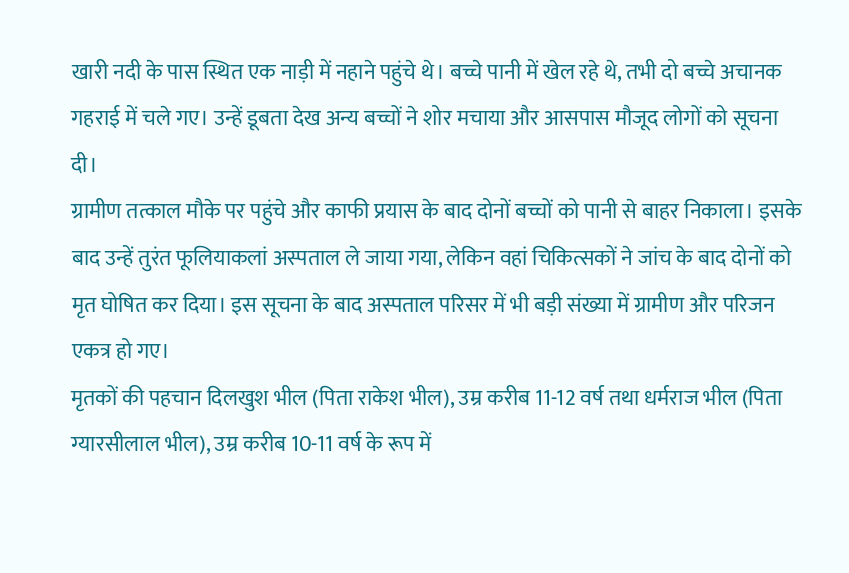खारी नदी के पास स्थित एक नाड़ी में नहाने पहुंचे थे। बच्चे पानी में खेल रहे थे, तभी दो बच्चे अचानक गहराई में चले गए। उन्हें डूबता देख अन्य बच्चों ने शोर मचाया और आसपास मौजूद लोगों को सूचना दी।
ग्रामीण तत्काल मौके पर पहुंचे और काफी प्रयास के बाद दोनों बच्चों को पानी से बाहर निकाला। इसके बाद उन्हें तुरंत फूलियाकलां अस्पताल ले जाया गया, लेकिन वहां चिकित्सकों ने जांच के बाद दोनों को मृत घोषित कर दिया। इस सूचना के बाद अस्पताल परिसर में भी बड़ी संख्या में ग्रामीण और परिजन एकत्र हो गए।
मृतकों की पहचान दिलखुश भील (पिता राकेश भील), उम्र करीब 11-12 वर्ष तथा धर्मराज भील (पिता ग्यारसीलाल भील), उम्र करीब 10-11 वर्ष के रूप में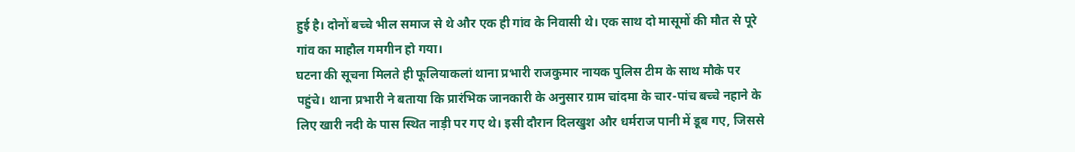हुई है। दोनों बच्चे भील समाज से थे और एक ही गांव के निवासी थे। एक साथ दो मासूमों की मौत से पूरे गांव का माहौल गमगीन हो गया।
घटना की सूचना मिलते ही फूलियाकलां थाना प्रभारी राजकुमार नायक पुलिस टीम के साथ मौके पर पहुंचे। थाना प्रभारी ने बताया कि प्रारंभिक जानकारी के अनुसार ग्राम चांदमा के चार-पांच बच्चे नहाने के लिए खारी नदी के पास स्थित नाड़ी पर गए थे। इसी दौरान दिलखुश और धर्मराज पानी में डूब गए, जिससे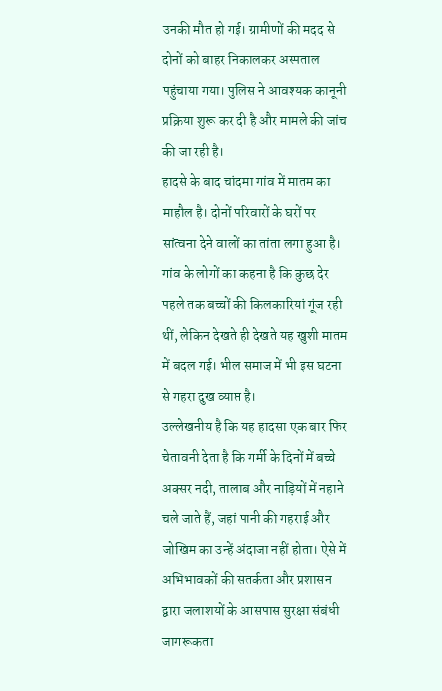उनकी मौत हो गई। ग्रामीणों की मदद से दोनों को बाहर निकालकर अस्पताल पहुंचाया गया। पुलिस ने आवश्यक कानूनी प्रक्रिया शुरू कर दी है और मामले की जांच की जा रही है।
हादसे के बाद चांदमा गांव में मातम का माहौल है। दोनों परिवारों के घरों पर सांत्वना देने वालों का तांता लगा हुआ है। गांव के लोगों का कहना है कि कुछ देर पहले तक बच्चों की किलकारियां गूंज रही थीं, लेकिन देखते ही देखते यह खुशी मातम में बदल गई। भील समाज में भी इस घटना से गहरा दुख व्याप्त है।
उल्लेखनीय है कि यह हादसा एक बार फिर चेतावनी देता है कि गर्मी के दिनों में बच्चे अक्सर नदी, तालाब और नाड़ियों में नहाने चले जाते हैं, जहां पानी की गहराई और जोखिम का उन्हें अंदाजा नहीं होता। ऐसे में अभिभावकों की सतर्कता और प्रशासन द्वारा जलाशयों के आसपास सुरक्षा संबंधी जागरूकता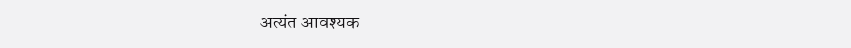अत्यंत आवश्यक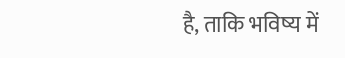है, ताकि भविष्य में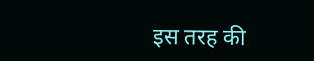इस तरह की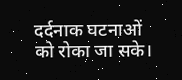दर्दनाक घटनाओं को रोका जा सके।